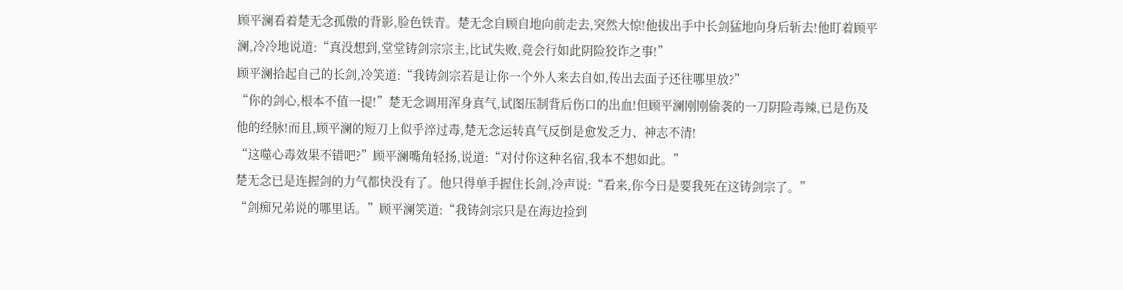顾平澜看着楚无念孤傲的背影,脸色铁青。楚无念自顾自地向前走去,突然大惊!他拔出手中长剑猛地向身后斩去!他盯着顾平澜,冷冷地说道:“真没想到,堂堂铸剑宗宗主,比试失败,竟会行如此阴险狡诈之事!”
顾平澜拾起自己的长剑,冷笑道:“我铸剑宗若是让你一个外人来去自如,传出去面子还往哪里放?”
“你的剑心,根本不值一提!”楚无念调用浑身真气,试图压制背后伤口的出血!但顾平澜刚刚偷袭的一刀阴险毒辣,已是伤及他的经脉!而且,顾平澜的短刀上似乎淬过毒,楚无念运转真气反倒是愈发乏力、神志不清!
“这噬心毒效果不错吧?”顾平澜嘴角轻扬,说道:“对付你这种名宿,我本不想如此。”
楚无念已是连握剑的力气都快没有了。他只得单手握住长剑,冷声说:“看来,你今日是要我死在这铸剑宗了。”
“剑痴兄弟说的哪里话。”顾平澜笑道:“我铸剑宗只是在海边捡到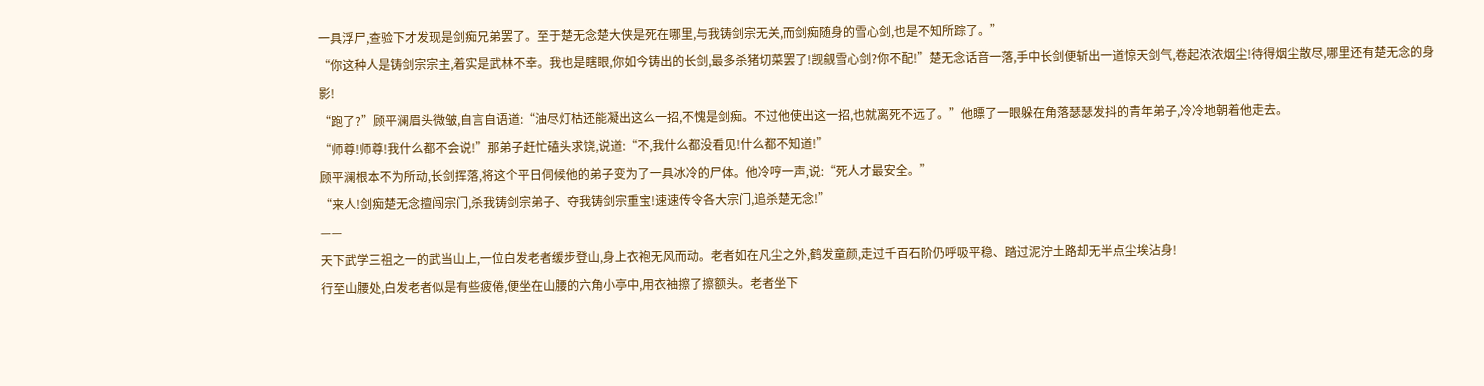一具浮尸,查验下才发现是剑痴兄弟罢了。至于楚无念楚大侠是死在哪里,与我铸剑宗无关,而剑痴随身的雪心剑,也是不知所踪了。”
“你这种人是铸剑宗宗主,着实是武林不幸。我也是瞎眼,你如今铸出的长剑,最多杀猪切菜罢了!觊觎雪心剑?你不配!”楚无念话音一落,手中长剑便斩出一道惊天剑气,卷起浓浓烟尘!待得烟尘散尽,哪里还有楚无念的身影!
“跑了?”顾平澜眉头微皱,自言自语道:“油尽灯枯还能凝出这么一招,不愧是剑痴。不过他使出这一招,也就离死不远了。”他瞟了一眼躲在角落瑟瑟发抖的青年弟子,冷冷地朝着他走去。
“师尊!师尊!我什么都不会说!”那弟子赶忙磕头求饶,说道:“不,我什么都没看见!什么都不知道!”
顾平澜根本不为所动,长剑挥落,将这个平日伺候他的弟子变为了一具冰冷的尸体。他冷哼一声,说:“死人才最安全。”
“来人!剑痴楚无念擅闯宗门,杀我铸剑宗弟子、夺我铸剑宗重宝!速速传令各大宗门,追杀楚无念!”
——
天下武学三祖之一的武当山上,一位白发老者缓步登山,身上衣袍无风而动。老者如在凡尘之外,鹤发童颜,走过千百石阶仍呼吸平稳、踏过泥泞土路却无半点尘埃沾身!
行至山腰处,白发老者似是有些疲倦,便坐在山腰的六角小亭中,用衣袖擦了擦额头。老者坐下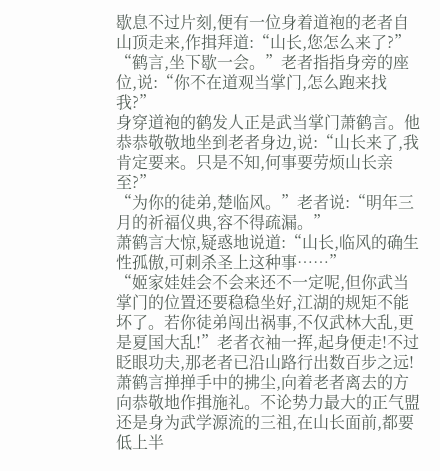歇息不过片刻,便有一位身着道袍的老者自山顶走来,作揖拜道:“山长,您怎么来了?”
“鹤言,坐下歇一会。”老者指指身旁的座位,说:“你不在道观当掌门,怎么跑来找我?”
身穿道袍的鹤发人正是武当掌门萧鹤言。他恭恭敬敬地坐到老者身边,说:“山长来了,我肯定要来。只是不知,何事要劳烦山长亲至?”
“为你的徒弟,楚临风。”老者说:“明年三月的祈福仪典,容不得疏漏。”
萧鹤言大惊,疑惑地说道:“山长,临风的确生性孤傲,可刺杀圣上这种事……”
“姬家娃娃会不会来还不一定呢,但你武当掌门的位置还要稳稳坐好,江湖的规矩不能坏了。若你徒弟闯出祸事,不仅武林大乱,更是夏国大乱!”老者衣袖一挥,起身便走!不过眨眼功夫,那老者已沿山路行出数百步之远!
萧鹤言掸掸手中的拂尘,向着老者离去的方向恭敬地作揖施礼。不论势力最大的正气盟还是身为武学源流的三祖,在山长面前,都要低上半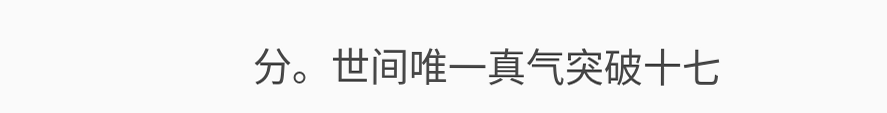分。世间唯一真气突破十七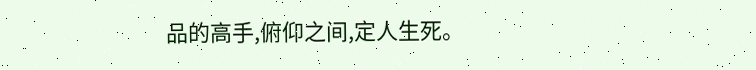品的高手,俯仰之间,定人生死。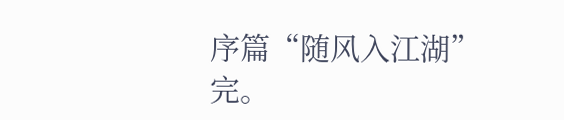序篇“随风入江湖”完。